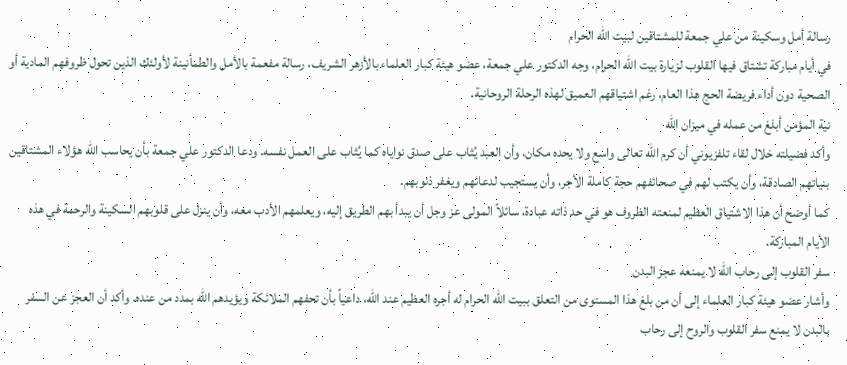رسالة أمل وسكينة من علي جمعة للمشتاقين لبيت الله الحرام
في أيام مباركة تشتاق فيها القلوب لزيارة بيت الله الحرام، وجه الدكتور علي جمعة، عضو هيئة كبار العلماء بالأزهر الشريف، رسالة مفعمة بالأمل والطمأنينة لأولئك الذين تحول ظروفهم المادية أو الصحية دون أداء فريضة الحج هذا العام، رغم اشتياقهم العميق لهذه الرحلة الروحانية.
نية المؤمن أبلغ من عمله في ميزان الله
وأكد فضيلته خلال لقاء تلفزيوني أن كرم الله تعالى واسع ولا يحده مكان، وأن العبد يُثاب على صدق نواياه كما يُثاب على العمل نفسه. ودعا الدكتور علي جمعة بأن يحاسب الله هؤلاء المشتاقين بنياتهم الصادقة، وأن يكتب لهم في صحائفهم حجة كاملة الأجر، وأن يستجيب لدعائهم ويغفر ذنوبهم.
كما أوضح أن هذا الاشتياق العظيم لمنعته الظروف هو في حد ذاته عبادة، سائلاً المولى عز وجل أن يبدأ بهم الطريق إليه، ويعلمهم الأدب معه، وأن ينزل على قلوبهم السكينة والرحمة في هذه الأيام المباركة.
سفر القلوب إلى رحاب الله لا يمنعه عجز البدن
وأشار عضو هيئة كبار العلماء إلى أن من بلغ هذا المستوى من التعلق ببيت الله الحرام له أجره العظيم عند الله، داعياً بأن تحفهم الملائكة ويؤيدهم الله بمدد من عنده. وأكد أن العجز عن السفر بالبدن لا يمنع سفر القلوب والروح إلى رحاب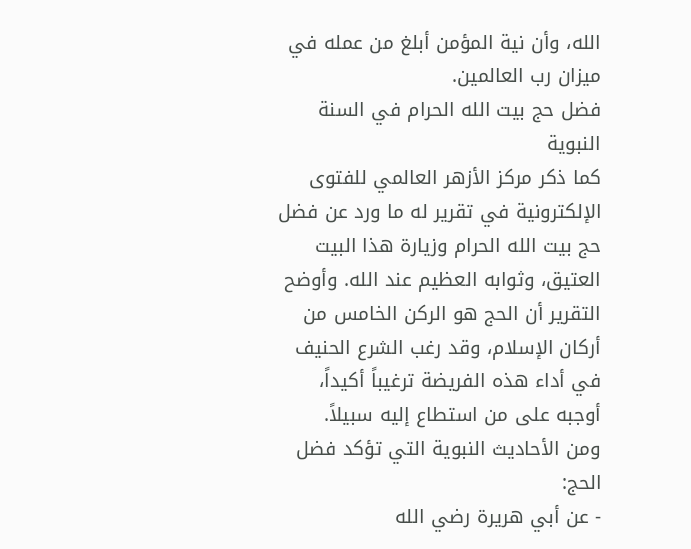الله، وأن نية المؤمن أبلغ من عمله في ميزان رب العالمين.
فضل حج بيت الله الحرام في السنة النبوية
كما ذكر مركز الأزهر العالمي للفتوى الإلكترونية في تقرير له ما ورد عن فضل حج بيت الله الحرام وزيارة هذا البيت العتيق، وثوابه العظيم عند الله. وأوضح التقرير أن الحج هو الركن الخامس من أركان الإسلام، وقد رغب الشرع الحنيف في أداء هذه الفريضة ترغيباً أكيداً، أوجبه على من استطاع إليه سبيلاً.
ومن الأحاديث النبوية التي تؤكد فضل الحج:
- عن أبي هريرة رضي الله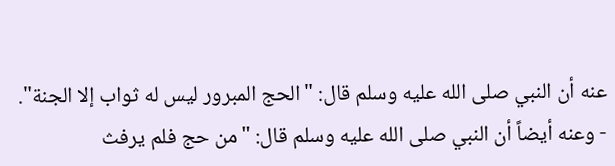عنه أن النبي صلى الله عليه وسلم قال: "الحج المبرور ليس له ثواب إلا الجنة".
- وعنه أيضاً أن النبي صلى الله عليه وسلم قال: "من حج فلم يرفث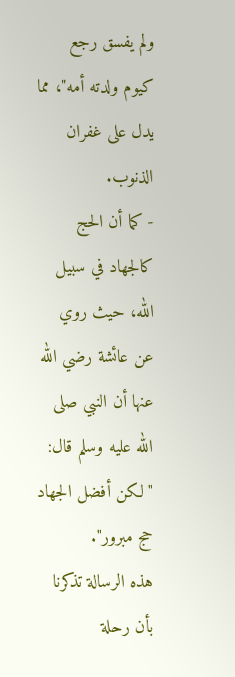ولم يفسق رجع كيوم ولدته أمه"، مما يدل على غفران الذنوب.
- كما أن الحج كالجهاد في سبيل الله، حيث روي عن عائشة رضي الله عنها أن النبي صلى الله عليه وسلم قال: "لكن أفضل الجهاد حج مبرور".
هذه الرسالة تذكرنا بأن رحلة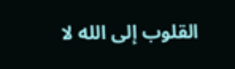القلوب إلى الله لا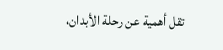تقل أهمية عن رحلة الأبدان،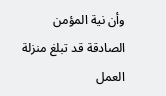وأن نية المؤمن الصادقة قد تبلغ منزلة العمل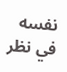نفسه في نظر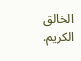الخالق الكريم.